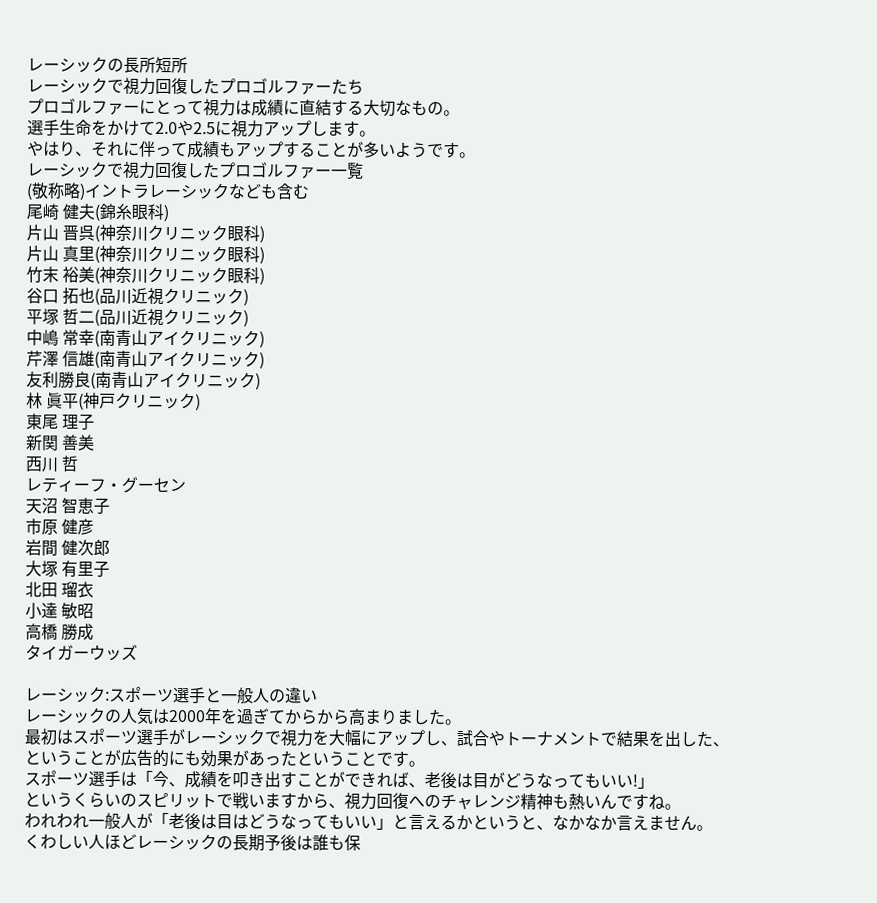レーシックの長所短所
レーシックで視力回復したプロゴルファーたち
プロゴルファーにとって視力は成績に直結する大切なもの。
選手生命をかけて2.0や2.5に視力アップします。
やはり、それに伴って成績もアップすることが多いようです。
レーシックで視力回復したプロゴルファー一覧
(敬称略)イントラレーシックなども含む
尾崎 健夫(錦糸眼科)
片山 晋呉(神奈川クリニック眼科)
片山 真里(神奈川クリニック眼科)
竹末 裕美(神奈川クリニック眼科)
谷口 拓也(品川近視クリニック)
平塚 哲二(品川近視クリニック)
中嶋 常幸(南青山アイクリニック)
芹澤 信雄(南青山アイクリニック)
友利勝良(南青山アイクリニック)
林 眞平(神戸クリニック)
東尾 理子
新関 善美
西川 哲
レティーフ・グーセン
天沼 智恵子
市原 健彦
岩間 健次郎
大塚 有里子
北田 瑠衣
小達 敏昭
高橋 勝成
タイガーウッズ

レーシック:スポーツ選手と一般人の違い
レーシックの人気は2000年を過ぎてからから高まりました。
最初はスポーツ選手がレーシックで視力を大幅にアップし、試合やトーナメントで結果を出した、
ということが広告的にも効果があったということです。
スポーツ選手は「今、成績を叩き出すことができれば、老後は目がどうなってもいい!」
というくらいのスピリットで戦いますから、視力回復へのチャレンジ精神も熱いんですね。
われわれ一般人が「老後は目はどうなってもいい」と言えるかというと、なかなか言えません。
くわしい人ほどレーシックの長期予後は誰も保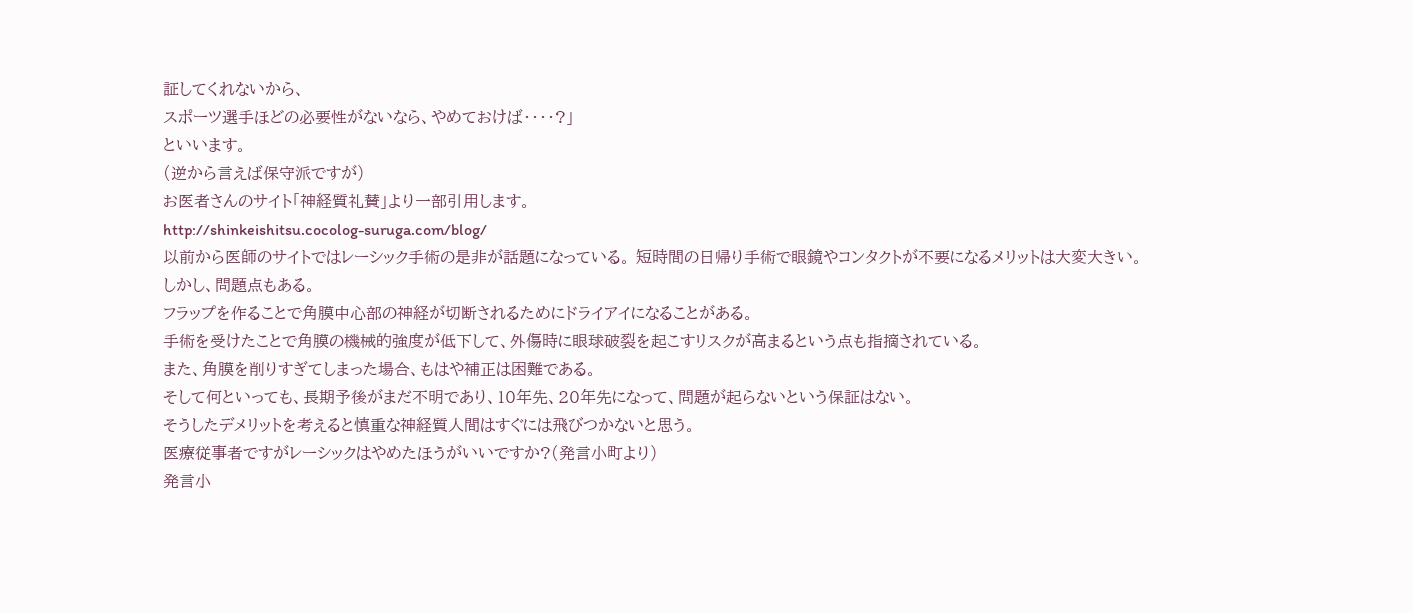証してくれないから、
スポーツ選手ほどの必要性がないなら、やめておけば・・・・?」
といいます。
(逆から言えば保守派ですが)
お医者さんのサイト「神経質礼賛」より一部引用します。
http://shinkeishitsu.cocolog-suruga.com/blog/
以前から医師のサイトではレーシック手術の是非が話題になっている。 短時間の日帰り手術で眼鏡やコンタクトが不要になるメリットは大変大きい。
しかし、問題点もある。
フラップを作ることで角膜中心部の神経が切断されるためにドライアイになることがある。
手術を受けたことで角膜の機械的強度が低下して、外傷時に眼球破裂を起こすリスクが高まるという点も指摘されている。
また、角膜を削りすぎてしまった場合、もはや補正は困難である。
そして何といっても、長期予後がまだ不明であり、10年先、20年先になって、問題が起らないという保証はない。
そうしたデメリットを考えると慎重な神経質人間はすぐには飛びつかないと思う。
医療従事者ですがレーシックはやめたほうがいいですか?(発言小町より)
発言小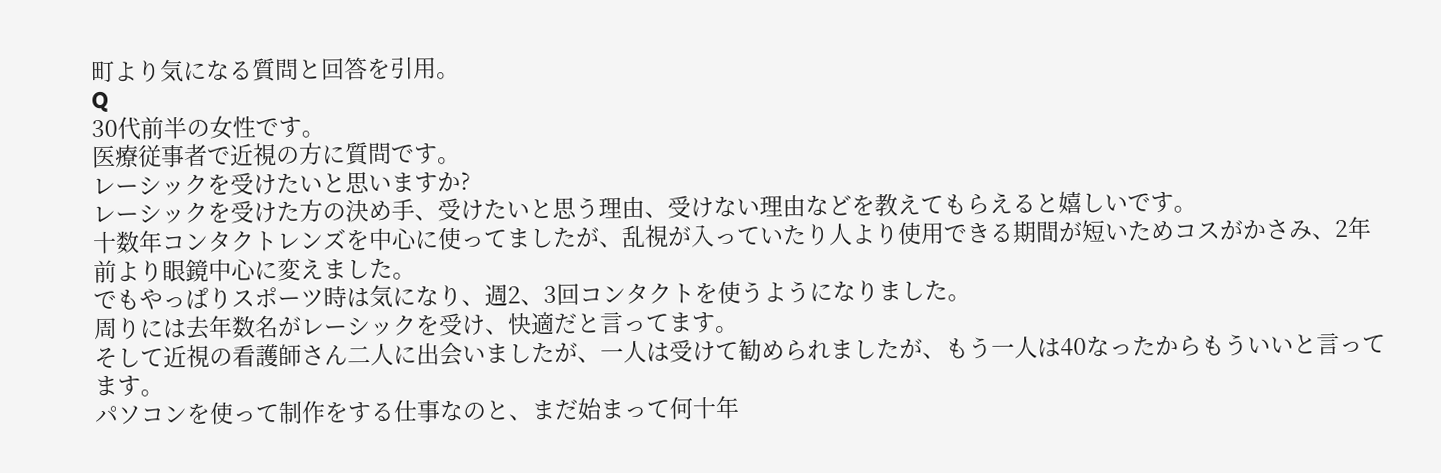町より気になる質問と回答を引用。
Q
30代前半の女性です。
医療従事者で近視の方に質問です。
レーシックを受けたいと思いますか?
レーシックを受けた方の決め手、受けたいと思う理由、受けない理由などを教えてもらえると嬉しいです。
十数年コンタクトレンズを中心に使ってましたが、乱視が入っていたり人より使用できる期間が短いためコスがかさみ、2年前より眼鏡中心に変えました。
でもやっぱりスポーツ時は気になり、週2、3回コンタクトを使うようになりました。
周りには去年数名がレーシックを受け、快適だと言ってます。
そして近視の看護師さん二人に出会いましたが、一人は受けて勧められましたが、もう一人は40なったからもういいと言ってます。
パソコンを使って制作をする仕事なのと、まだ始まって何十年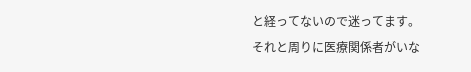と経ってないので迷ってます。
それと周りに医療関係者がいな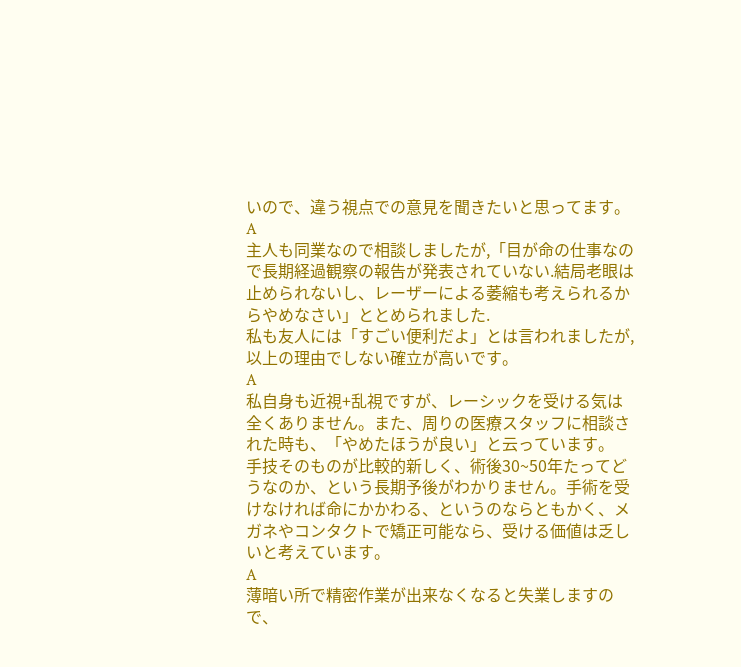いので、違う視点での意見を聞きたいと思ってます。
A
主人も同業なので相談しましたが,「目が命の仕事なので長期経過観察の報告が発表されていない.結局老眼は止められないし、レーザーによる萎縮も考えられるからやめなさい」ととめられました.
私も友人には「すごい便利だよ」とは言われましたが,以上の理由でしない確立が高いです。
A
私自身も近視+乱視ですが、レーシックを受ける気は全くありません。また、周りの医療スタッフに相談された時も、「やめたほうが良い」と云っています。
手技そのものが比較的新しく、術後30~50年たってどうなのか、という長期予後がわかりません。手術を受けなければ命にかかわる、というのならともかく、メガネやコンタクトで矯正可能なら、受ける価値は乏しいと考えています。
A
薄暗い所で精密作業が出来なくなると失業しますので、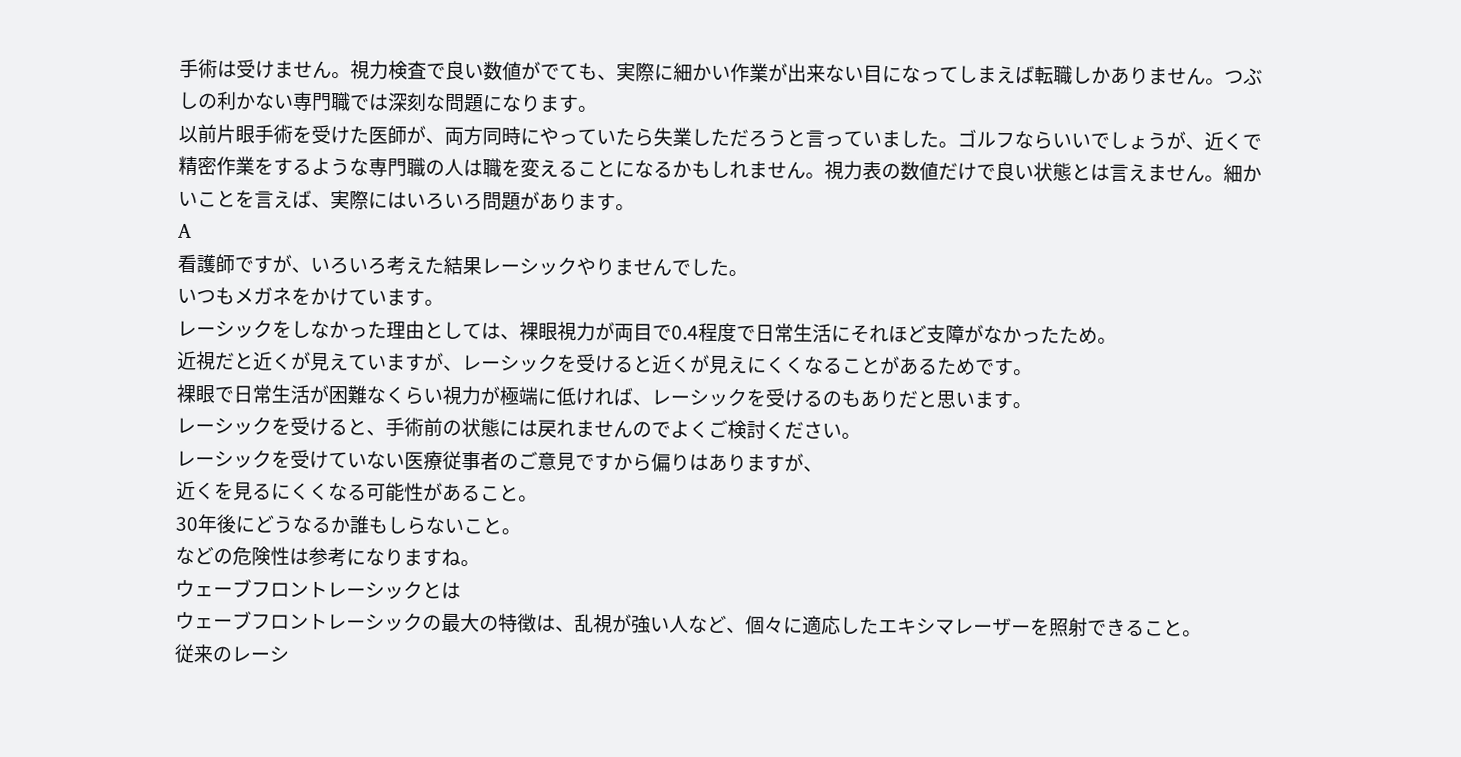手術は受けません。視力検査で良い数値がでても、実際に細かい作業が出来ない目になってしまえば転職しかありません。つぶしの利かない専門職では深刻な問題になります。
以前片眼手術を受けた医師が、両方同時にやっていたら失業しただろうと言っていました。ゴルフならいいでしょうが、近くで精密作業をするような専門職の人は職を変えることになるかもしれません。視力表の数値だけで良い状態とは言えません。細かいことを言えば、実際にはいろいろ問題があります。
A
看護師ですが、いろいろ考えた結果レーシックやりませんでした。
いつもメガネをかけています。
レーシックをしなかった理由としては、裸眼視力が両目で0.4程度で日常生活にそれほど支障がなかったため。
近視だと近くが見えていますが、レーシックを受けると近くが見えにくくなることがあるためです。
裸眼で日常生活が困難なくらい視力が極端に低ければ、レーシックを受けるのもありだと思います。
レーシックを受けると、手術前の状態には戻れませんのでよくご検討ください。
レーシックを受けていない医療従事者のご意見ですから偏りはありますが、
近くを見るにくくなる可能性があること。
30年後にどうなるか誰もしらないこと。
などの危険性は参考になりますね。
ウェーブフロントレーシックとは
ウェーブフロントレーシックの最大の特徴は、乱視が強い人など、個々に適応したエキシマレーザーを照射できること。
従来のレーシ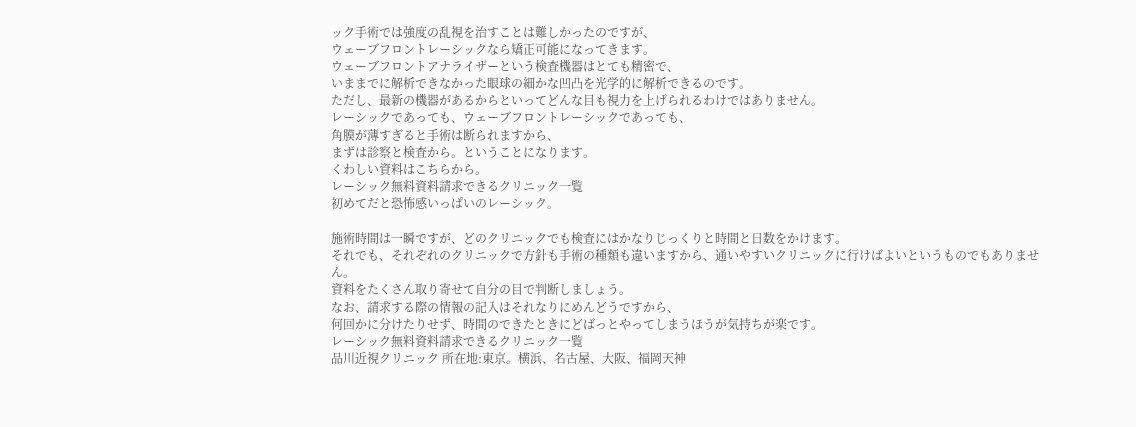ック手術では強度の乱視を治すことは難しかったのですが、
ウェーブフロントレーシックなら矯正可能になってきます。
ウェーブフロントアナライザーという検査機器はとても精密で、
いままでに解析できなかった眼球の細かな凹凸を光学的に解析できるのです。
ただし、最新の機器があるからといってどんな目も視力を上げられるわけではありません。
レーシックであっても、ウェーブフロントレーシックであっても、
角膜が薄すぎると手術は断られますから、
まずは診察と検査から。ということになります。
くわしい資料はこちらから。
レーシック無料資料請求できるクリニック一覧
初めてだと恐怖感いっぱいのレーシック。

施術時間は一瞬ですが、どのクリニックでも検査にはかなりじっくりと時間と日数をかけます。
それでも、それぞれのクリニックで方針も手術の種類も違いますから、通いやすいクリニックに行けばよいというものでもありません。
資料をたくさん取り寄せて自分の目で判断しましょう。
なお、請求する際の情報の記入はそれなりにめんどうですから、
何回かに分けたりせず、時間のできたときにどばっとやってしまうほうが気持ちが楽です。
レーシック無料資料請求できるクリニック一覧
品川近視クリニック 所在地:東京。横浜、名古屋、大阪、福岡天神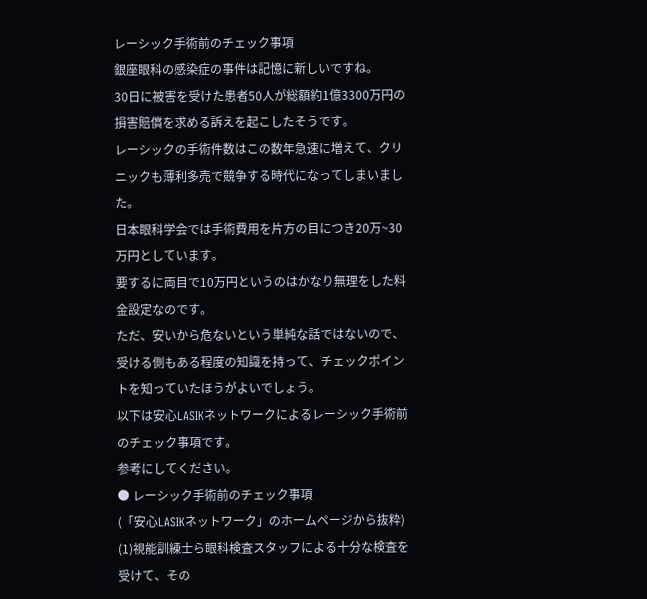レーシック手術前のチェック事項
銀座眼科の感染症の事件は記憶に新しいですね。
30日に被害を受けた患者50人が総額約1億3300万円の損害賠償を求める訴えを起こしたそうです。
レーシックの手術件数はこの数年急速に増えて、クリニックも薄利多売で競争する時代になってしまいました。
日本眼科学会では手術費用を片方の目につき20万~30万円としています。
要するに両目で10万円というのはかなり無理をした料金設定なのです。
ただ、安いから危ないという単純な話ではないので、
受ける側もある程度の知識を持って、チェックポイントを知っていたほうがよいでしょう。
以下は安心LASIKネットワークによるレーシック手術前のチェック事項です。
参考にしてください。
● レーシック手術前のチェック事項
(「安心LASIKネットワーク」のホームページから抜粋)
(1)視能訓練士ら眼科検査スタッフによる十分な検査を受けて、その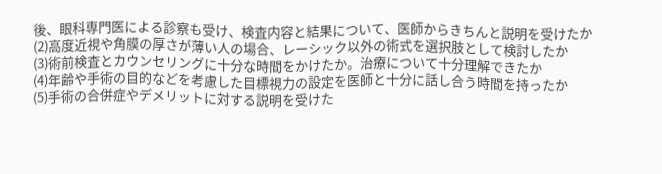後、眼科専門医による診察も受け、検査内容と結果について、医師からきちんと説明を受けたか
(2)高度近視や角膜の厚さが薄い人の場合、レーシック以外の術式を選択肢として検討したか
(3)術前検査とカウンセリングに十分な時間をかけたか。治療について十分理解できたか
(4)年齢や手術の目的などを考慮した目標視力の設定を医師と十分に話し合う時間を持ったか
(5)手術の合併症やデメリットに対する説明を受けた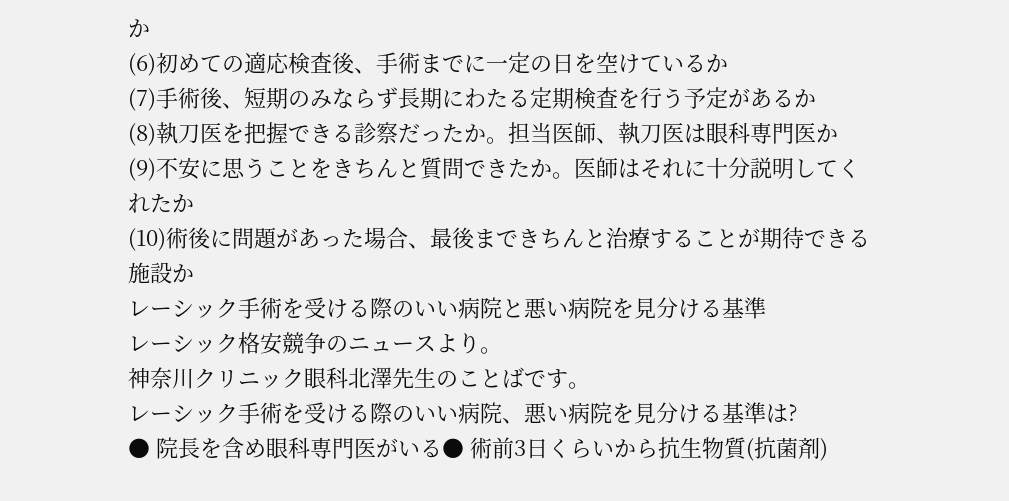か
(6)初めての適応検査後、手術までに一定の日を空けているか
(7)手術後、短期のみならず長期にわたる定期検査を行う予定があるか
(8)執刀医を把握できる診察だったか。担当医師、執刀医は眼科専門医か
(9)不安に思うことをきちんと質問できたか。医師はそれに十分説明してくれたか
(10)術後に問題があった場合、最後まできちんと治療することが期待できる施設か
レーシック手術を受ける際のいい病院と悪い病院を見分ける基準
レーシック格安競争のニュースより。
神奈川クリニック眼科北澤先生のことばです。
レーシック手術を受ける際のいい病院、悪い病院を見分ける基準は?
● 院長を含め眼科専門医がいる● 術前3日くらいから抗生物質(抗菌剤)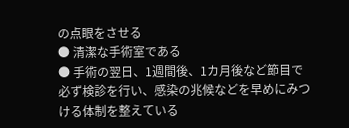の点眼をさせる
● 清潔な手術室である
● 手術の翌日、1週間後、1カ月後など節目で必ず検診を行い、感染の兆候などを早めにみつける体制を整えている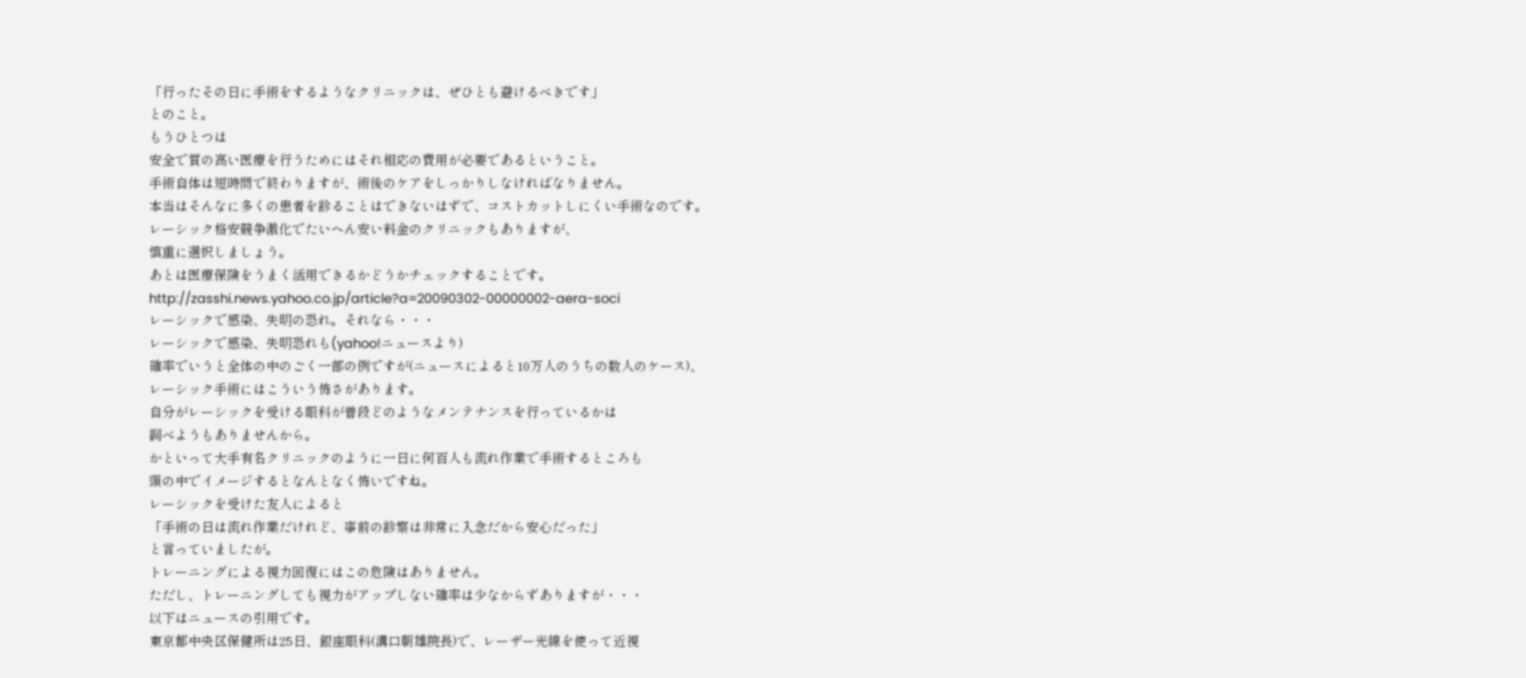「行ったその日に手術をするようなクリニックは、ぜひとも避けるべきです」
とのこと。
もうひとつは
安全で質の高い医療を行うためにはそれ相応の費用が必要であるということ。
手術自体は短時間で終わりますが、術後のケアをしっかりしなければなりません。
本当はそんなに多くの患者を診ることはできないはずで、コストカットしにくい手術なのです。
レーシック格安競争激化でたいへん安い料金のクリニックもありますが、
慎重に選択しましょう。
あとは医療保険をうまく活用できるかどうかチェックすることです。
http://zasshi.news.yahoo.co.jp/article?a=20090302-00000002-aera-soci
レーシックで感染、失明の恐れ。それなら・・・
レーシックで感染、失明恐れも(yahoo!ニュースより)
確率でいうと全体の中のごく一部の例ですが(ニュースによると10万人のうちの数人のケース)、
レーシック手術にはこういう怖さがあります。
自分がレーシックを受ける眼科が普段どのようなメンテナンスを行っているかは
調べようもありませんから。
かといって大手有名クリニックのように一日に何百人も流れ作業で手術するところも
頭の中でイメージするとなんとなく怖いですね。
レーシックを受けた友人によると
「手術の日は流れ作業だけれど、事前の診察は非常に入念だから安心だった」
と言っていましたが。
トレーニングによる視力回復にはこの危険はありません。
ただし、トレーニングしても視力がアップしない確率は少なからずありますが・・・
以下はニュースの引用です。
東京都中央区保健所は25日、銀座眼科(溝口朝雄院長)で、レーザー光線を使って近視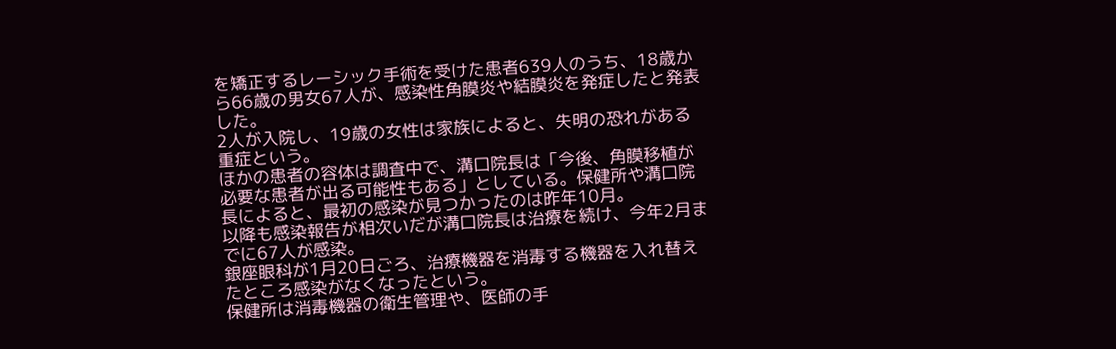を矯正するレーシック手術を受けた患者639人のうち、18歳から66歳の男女67人が、感染性角膜炎や結膜炎を発症したと発表した。
2人が入院し、19歳の女性は家族によると、失明の恐れがある重症という。
ほかの患者の容体は調査中で、溝口院長は「今後、角膜移植が必要な患者が出る可能性もある」としている。保健所や溝口院長によると、最初の感染が見つかったのは昨年10月。
以降も感染報告が相次いだが溝口院長は治療を続け、今年2月までに67人が感染。
銀座眼科が1月20日ごろ、治療機器を消毒する機器を入れ替えたところ感染がなくなったという。
保健所は消毒機器の衛生管理や、医師の手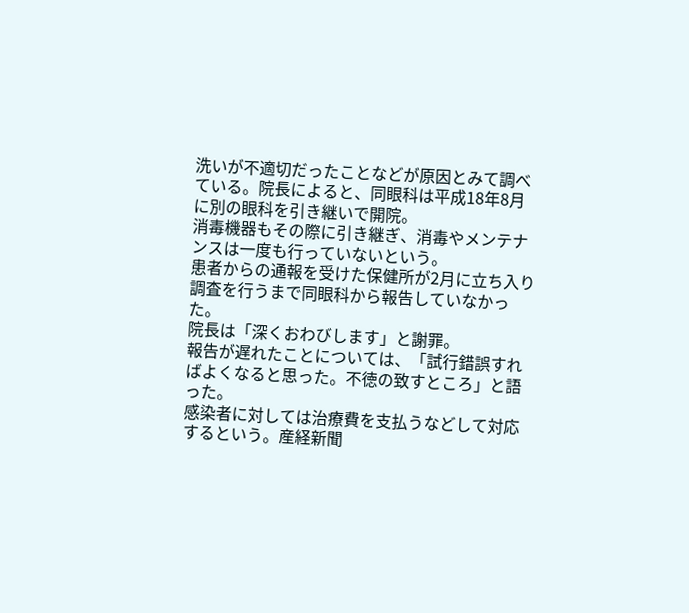洗いが不適切だったことなどが原因とみて調べている。院長によると、同眼科は平成18年8月に別の眼科を引き継いで開院。
消毒機器もその際に引き継ぎ、消毒やメンテナンスは一度も行っていないという。
患者からの通報を受けた保健所が2月に立ち入り調査を行うまで同眼科から報告していなかった。
院長は「深くおわびします」と謝罪。
報告が遅れたことについては、「試行錯誤すればよくなると思った。不徳の致すところ」と語った。
感染者に対しては治療費を支払うなどして対応するという。産経新聞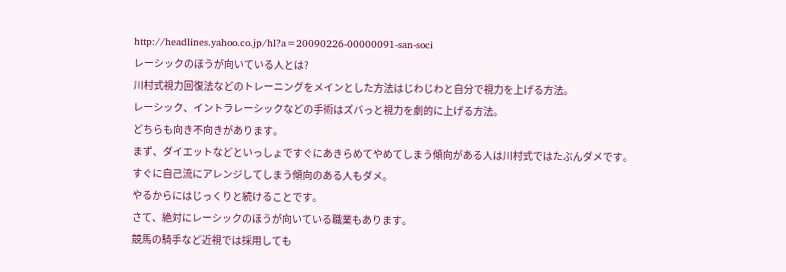http://headlines.yahoo.co.jp/hl?a=20090226-00000091-san-soci
レーシックのほうが向いている人とは?
川村式視力回復法などのトレーニングをメインとした方法はじわじわと自分で視力を上げる方法。
レーシック、イントラレーシックなどの手術はズバっと視力を劇的に上げる方法。
どちらも向き不向きがあります。
まず、ダイエットなどといっしょですぐにあきらめてやめてしまう傾向がある人は川村式ではたぶんダメです。
すぐに自己流にアレンジしてしまう傾向のある人もダメ。
やるからにはじっくりと続けることです。
さて、絶対にレーシックのほうが向いている職業もあります。
競馬の騎手など近視では採用しても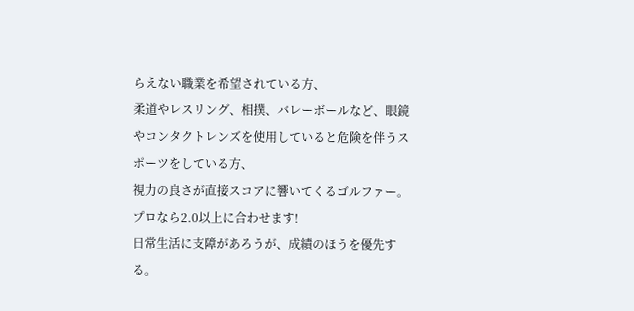らえない職業を希望されている方、
柔道やレスリング、相撲、バレーボールなど、眼鏡やコンタクトレンズを使用していると危険を伴うスポーツをしている方、
視力の良さが直接スコアに響いてくるゴルファー。
プロなら2.0以上に合わせます!
日常生活に支障があろうが、成績のほうを優先する。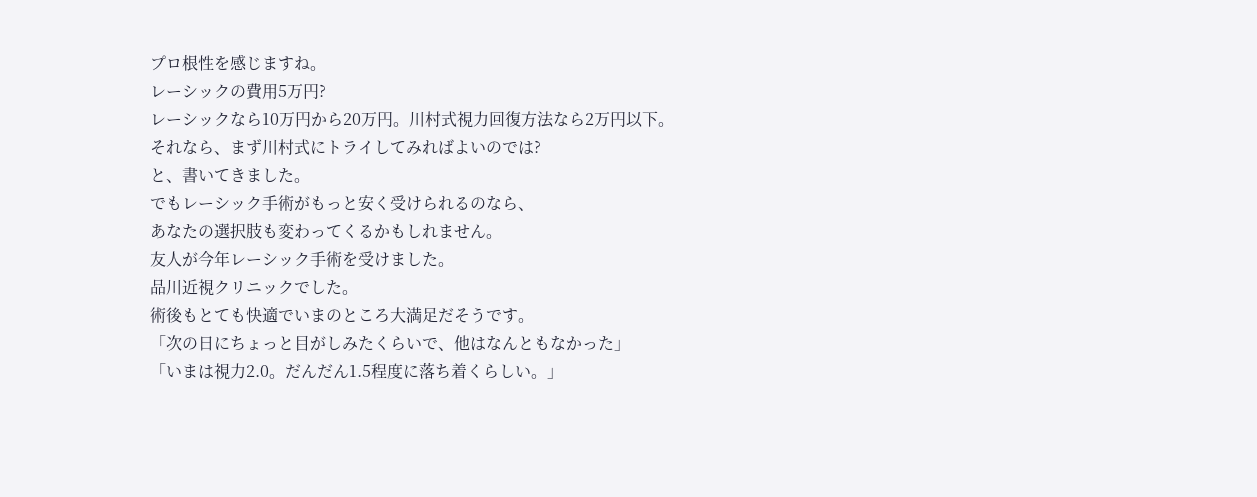プロ根性を感じますね。
レーシックの費用5万円?
レーシックなら10万円から20万円。川村式視力回復方法なら2万円以下。
それなら、まず川村式にトライしてみればよいのでは?
と、書いてきました。
でもレーシック手術がもっと安く受けられるのなら、
あなたの選択肢も変わってくるかもしれません。
友人が今年レーシック手術を受けました。
品川近視クリニックでした。
術後もとても快適でいまのところ大満足だそうです。
「次の日にちょっと目がしみたくらいで、他はなんともなかった」
「いまは視力2.0。だんだん1.5程度に落ち着くらしい。」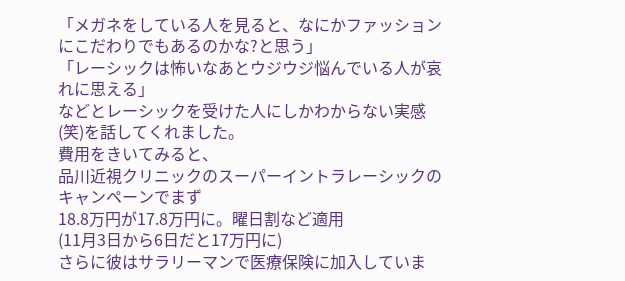「メガネをしている人を見ると、なにかファッションにこだわりでもあるのかな?と思う」
「レーシックは怖いなあとウジウジ悩んでいる人が哀れに思える」
などとレーシックを受けた人にしかわからない実感(笑)を話してくれました。
費用をきいてみると、
品川近視クリニックのスーパーイントラレーシックのキャンペーンでまず
18.8万円が17.8万円に。曜日割など適用
(11月3日から6日だと17万円に)
さらに彼はサラリーマンで医療保険に加入していま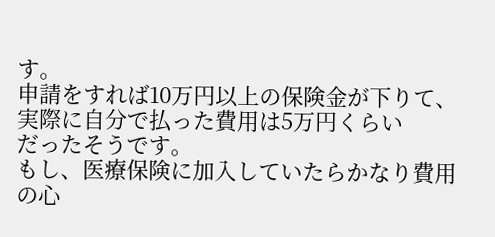す。
申請をすれば10万円以上の保険金が下りて、
実際に自分で払った費用は5万円くらい
だったそうです。
もし、医療保険に加入していたらかなり費用の心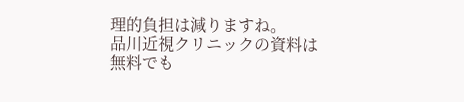理的負担は減りますね。
品川近視クリニックの資料は無料でも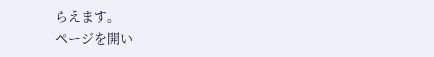らえます。
ページを開い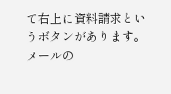て右上に資料請求というボタンがあります。
メールの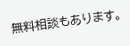無料相談もあります。